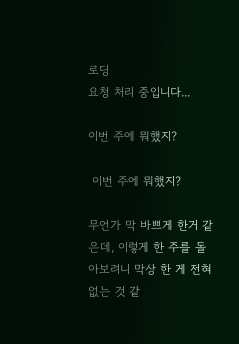로딩
요청 처리 중입니다...

이번 주에 뭐했지?

 이번 주에 뭐했지?

무언가 막 바쁘게 한거 같은데, 이렇게 한 주를 돌아보려니 막상 한 게 전혀 없는 것 같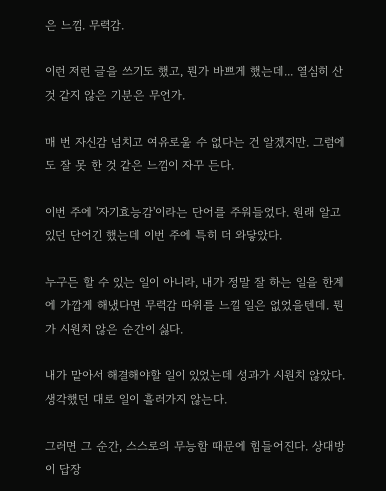은 느낌. 무력감.

이런 저런 글을 쓰기도 했고, 뭔가 바쁘게 했는데... 열심히 산 것 같지 않은 기분은 무언가.

매 번 자신감 넘치고 여유로울 수 없다는 건 알겠지만. 그럼에도 잘 못 한 것 같은 느낌이 자꾸 든다.

이번 주에 '자기효능감'이라는 단어를 주워들었다. 원래 알고 있던 단어긴 했는데 이번 주에 특히 더 와닿았다.

누구든 할 수 있는 일이 아니라, 내가 정말 잘 하는 일을 한계에 가깝게 해냈다면 무력감 따위를 느낄 일은 없었을텐데. 뭔가 시원치 않은 순간이 싫다.

내가 맡아서 해결해야할 일이 있었는데 성과가 시원치 않았다. 생각했던 대로 일이 흘러가지 않는다.

그러면 그 순간, 스스로의 무능함 때문에 힘들어진다. 상대방이 답장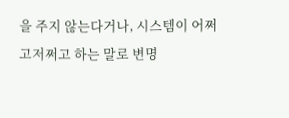을 주지 않는다거나, 시스템이 어쩌고저쩌고 하는 말로 변명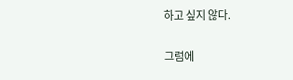하고 싶지 않다.

그럼에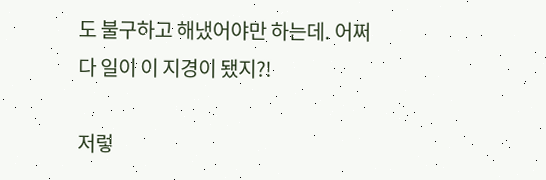도 불구하고 해냈어야만 하는데. 어쩌다 일이 이 지경이 됐지?!

저렇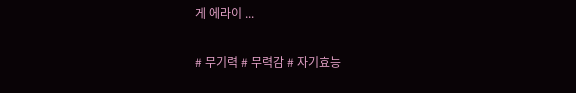게 에라이 ...

# 무기력 # 무력감 # 자기효능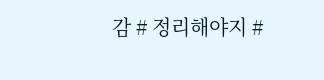감 # 정리해야지 #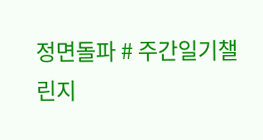정면돌파 # 주간일기챌린지